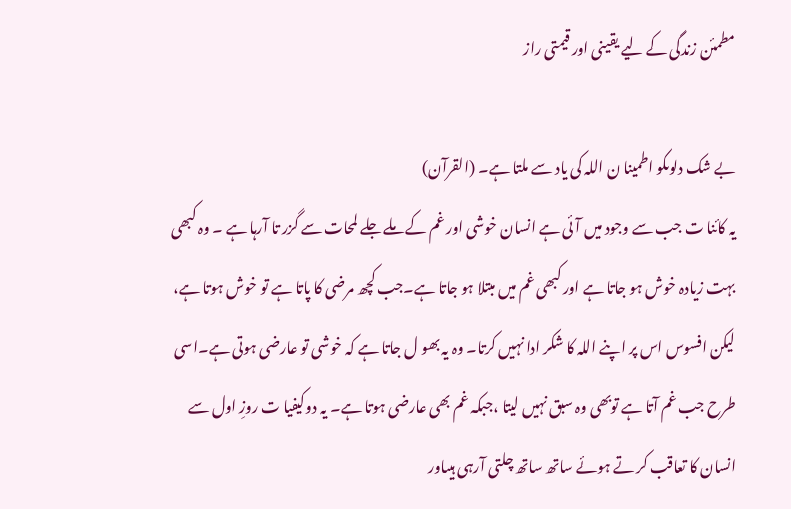مطمئن زندگی کے لیے یقینی اور قیمتی راز

بے شک دلوںکو اطمینا ن اللہ کی یاد سے ملتا ہے۔ (القرآن)
یہ کائنا ت جب سے وجود میں آئی ہے انسان خوشی اور غم کے ملے جلے لمحات سے گزر تا آرہا ہے ۔ وہ کبھی بہت زیادہ خوش ہو جاتا ہے اور کبھی غم میں مبتلا ہو جاتا ہے۔جب کچھ مرضی کا پاتا ہے تو خوش ہوتا ہے، لیکن افسوس اس پر اپنے اللہ کا شکر ادا نہیں کرتا۔ وہ یہ بھو ل جاتا ہے کہ خوشی تو عارضی ہوتی ہے۔اسی طرح جب غم آتا ہے توبھی وہ سبق نہیں لیتا ،جبکہ غم بھی عارضی ہوتا ہے۔ یہ دوکیفیا ت روزِ اول سے انسان کا تعاقب کر تے ہوئے ساتھ ساتھ چلتی آرہی ہیںاور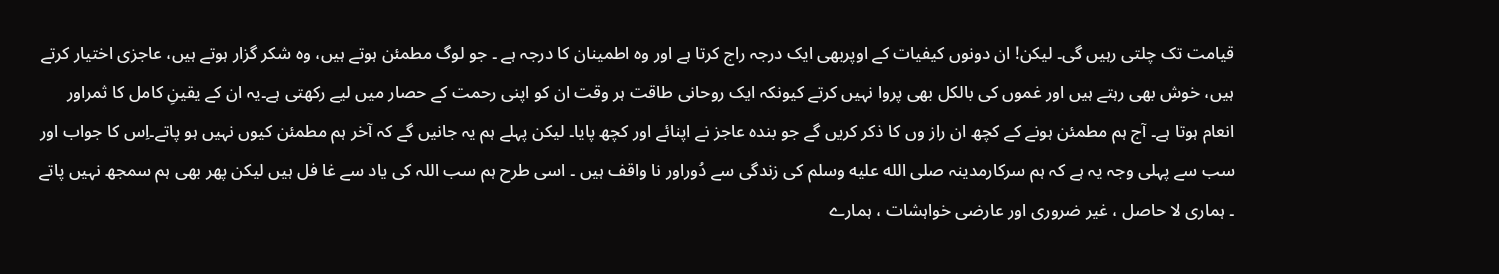قیامت تک چلتی رہیں گی۔ لیکن! ان دونوں کیفیات کے اوپربھی ایک درجہ راج کرتا ہے اور وہ اطمینان کا درجہ ہے ۔ جو لوگ مطمئن ہوتے ہیں، وہ شکر گزار ہوتے ہیں، عاجزی اختیار کرتے ہیں، خوش بھی رہتے ہیں اور غموں کی بالکل بھی پروا نہیں کرتے کیونکہ ایک روحانی طاقت ہر وقت ان کو اپنی رحمت کے حصار میں لیے رکھتی ہے۔یہ ان کے یقینِ کامل کا ثمراور انعام ہوتا ہے۔ آج ہم مطمئن ہونے کے کچھ ان راز وں کا ذکر کریں گے جو بندہ عاجز نے اپنائے اور کچھ پایا۔ لیکن پہلے ہم یہ جانیں گے کہ آخر ہم مطمئن کیوں نہیں ہو پاتے۔اِس کا جواب اور سب سے پہلی وجہ یہ ہے کہ ہم سرکارمدینہ صلى الله عليه وسلم کی زندگی سے دُوراور نا واقف ہیں ۔ اسی طرح ہم سب اللہ کی یاد سے غا فل ہیں لیکن پھر بھی ہم سمجھ نہیں پاتے ۔ ہماری لا حاصل ، غیر ضروری اور عارضی خواہشات ، ہمارے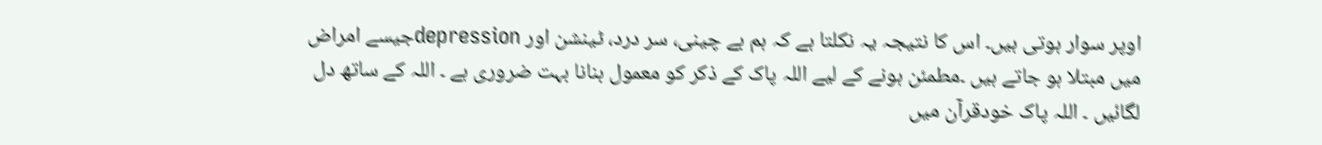اوپر سوار ہوتی ہیں۔ اس کا نتیجہ یہ نکلتا ہے کہ ہم بے چینی، سر درد، ٹینشن اور depressionجیسے امراض میں مبتلا ہو جاتے ہیں ۔مطمئن ہونے کے لیے اللہ پاک کے ذکر کو معمول بنانا بہت ضروری ہے ۔ اللہ کے ساتھ دل لگائیں ۔ اللہ پاک خودقرآن میں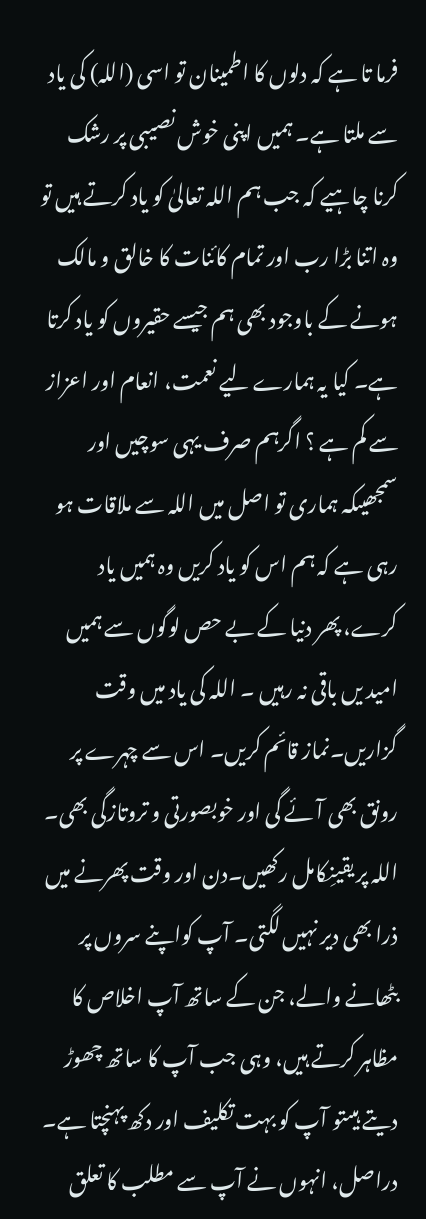فرما تا ہے کہ دلوں کا اطمینان تو اسی (اللہ) کی یاد سے ملتا ہے۔ ہمیں اپنی خوش نصیبی پر رشک کرنا چاہیے کہ جب ہم اللہ تعالیٰ کو یاد کرتے ہیں تو وہ اتنا بڑا رب اور تمام کائنات کا خالق و مالک ہونے کے باوجود بھی ہم جیسے حقیروں کو یاد کرتا ہے۔ کیا یہ ہمارے لیے نعمت، انعام اور اعزاز سے کم ہے ؟ اگرہم صرف یہی سوچیں اور سمجھیںکہ ہماری تو اصل میں اللہ سے ملاقات ہو رہی ہے کہ ہم اس کو یاد کریں وہ ہمیں یاد کرے، پھر دنیا کے بے حص لوگوں سے ہمیں امید یں باقی نہ رہیں ۔ اللہ کی یاد میں وقت گزاریں۔نماز قائم کریں۔ اس سے چہرے پر رونق بھی آئے گی اور خوبصورتی و تروتازگی بھی۔ اللہ پر یقینِکامل رکھیں۔دن اور وقت پھرنے میں ذرا بھی دیر نہیں لگتی۔ آپ کواپنے سروں پر بٹھانے والے، جن کے ساتھ آپ اخلاص کا مظاہر کرتے ہیں، وہی جب آپ کا ساتھ چھوڑ دیتے ہیںتو آپ کو بہت تکلیف اور دکھ پہنچتا ہے۔ دراصل، انہوں نے آپ سے مطلب کا تعلق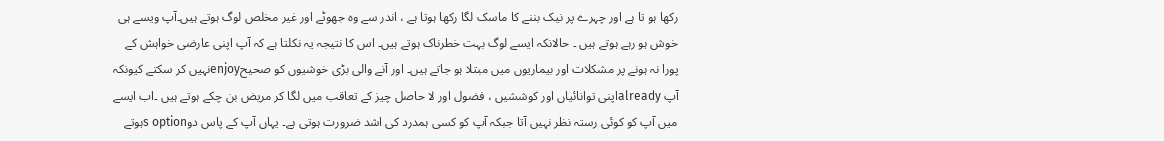رکھا ہو تا ہے اور چہرے پر نیک بننے کا ماسک لگا رکھا ہوتا ہے ، اندر سے وہ جھوٹے اور غیر مخلص لوگ ہوتے ہیں۔آپ ویسے ہی خوش ہو رہے ہوتے ہیں ۔ حالانکہ ایسے لوگ بہت خطرناک ہوتے ہیں۔ اس کا نتیجہ یہ نکلتا ہے کہ آپ اپنی عارضی خواہش کے پورا نہ ہونے پر مشکلات اور بیماریوں میں مبتلا ہو جاتے ہیں۔ اور آنے والی بڑی خوشیوں کو صحیحenjoyنہیں کر سکتے کیونکہ آپ alreadyاپنی توانائیاں اور کوششیں ، فضول اور لا حاصل چیز کے تعاقب میں لگا کر مریض بن چکے ہوتے ہیں ۔اب ایسے میں آپ کو کوئی رستہ نظر نہیں آتا جبکہ آپ کو کسی ہمدرد کی اشد ضرورت ہوتی ہے۔ یہاں آپ کے پاس دوs optionہوتے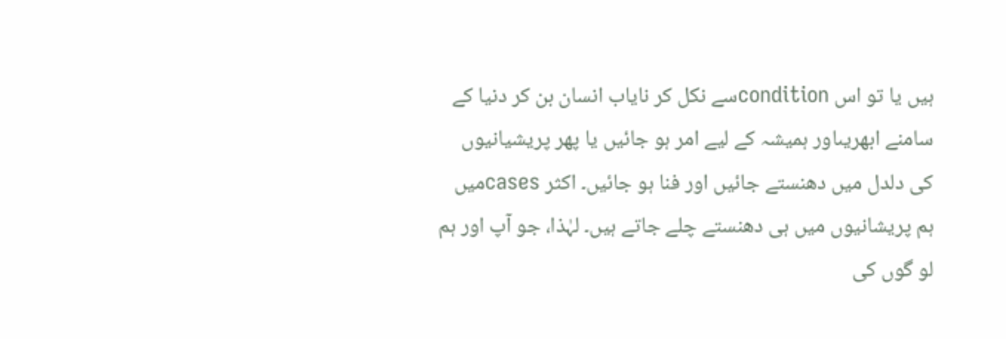ہیں یا تو اس conditionسے نکل کر نایاب انسان بن کر دنیا کے سامنے ابھریںاور ہمیشہ کے لیے امر ہو جائیں یا پھر پریشیانیوں کی دلدل میں دھنستے جائیں اور فنا ہو جائیں۔ اکثر casesمیں ہم پریشانیوں میں ہی دھنستے چلے جاتے ہیں۔ لہٰذا، جو آپ اور ہم لو گوں کی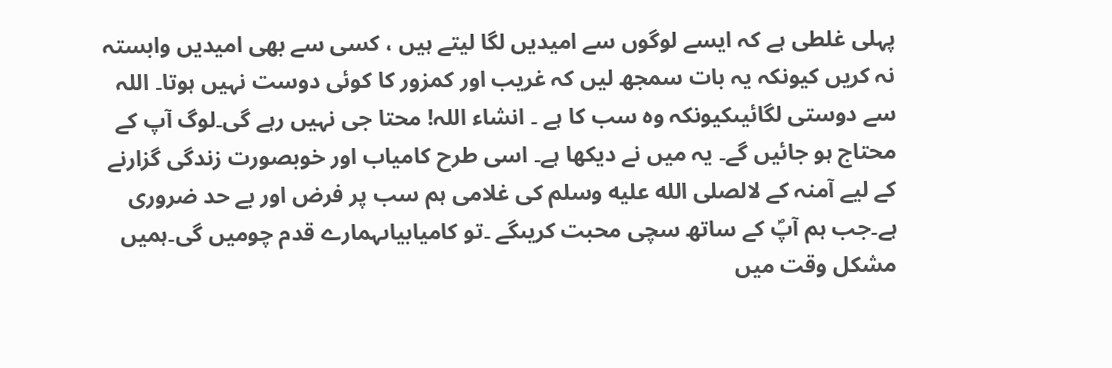پہلی غلطی ہے کہ ایسے لوگوں سے امیدیں لگا لیتے ہیں ، کسی سے بھی امیدیں وابستہ نہ کریں کیونکہ یہ بات سمجھ لیں کہ غریب اور کمزور کا کوئی دوست نہیں ہوتا۔ اللہ سے دوستی لگائیںکیونکہ وہ سب کا ہے ۔ انشاء اللہ! محتا جی نہیں رہے گی۔لوگ آپ کے محتاج ہو جائیں گے۔ یہ میں نے دیکھا ہے۔ اسی طرح کامیاب اور خوبصورت زندگی گزارنے کے لیے آمنہ کے لالصلى الله عليه وسلم کی غلامی ہم سب پر فرض اور بے حد ضروری ہے۔جب ہم آپؐ کے ساتھ سچی محبت کریںگے ۔تو کامیابیاںہمارے قدم چومیں گی۔ہمیں مشکل وقت میں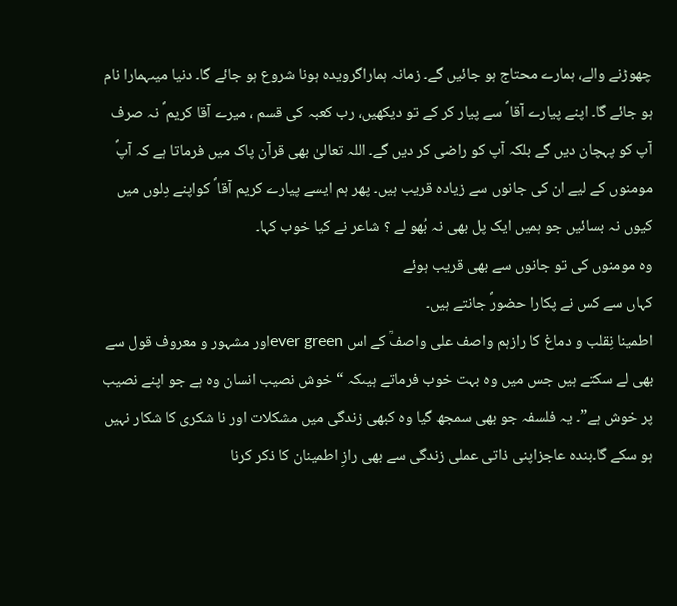چھوڑنے والے، ہمارے محتاج ہو جائیں گے۔ زمانہ ہماراگرویدہ ہونا شروع ہو جائے گا۔ دنیا میںہمارا نام ہو جائے گا۔ اپنے پیارے آقا ؐ سے پیار کر کے تو دیکھیں، رب کعبہ کی قسم ، میرے آقا کریم ؐ نہ صرف آپ کو پہچان دیں گے بلکہ آپ کو راضی کر دیں گے۔ اللہ تعالیٰ بھی قرآن پاک میں فرماتا ہے کہ آپؐ مومنوں کے لیے ان کی جانوں سے زیادہ قریب ہیں۔ پھر ہم ایسے پیارے کریم آقا ؐ کواپنے دِلوں میں کیوں نہ بسائیں جو ہمیں ایک پل بھی نہ بُھو لے ؟ شاعر نے کیا خوب کہا۔
وہ مومنوں کی تو جانوں سے بھی قریب ہوئے
کہاں سے کس نے پکارا حضورؐ جانتے ہیں۔
اطمینا نِقلب و دماغ کا رازہم واصف علی واصفؒ کے اس ever greenاور مشہور و معروف قول سے بھی لے سکتے ہیں جس میں وہ بہت خوب فرماتے ہیںکہ “خوش نصیب انسان وہ ہے جو اپنے نصیب پر خوش ہے”۔ یہ فلسفہ جو بھی سمجھ گیا وہ کبھی زندگی میں مشکلات اور نا شکری کا شکار نہیں ہو سکے گا۔بندہ عاجزاپنی ذاتی عملی زندگی سے بھی رازِ اطمینان کا ذکر کرنا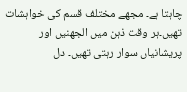چاہتا ہے۔ مجھے مختلف قسم کی خواہشات تھیں۔ہر وقت ذہن میں الجھنیں اور پریشانیاں سوار رہتی تھیں۔ دل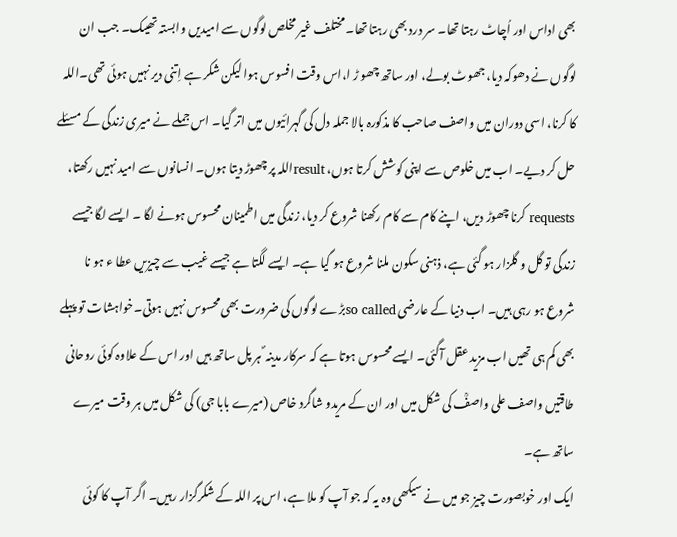بھی اداس اور اُچاٹ رہتا تھا۔ سر درد بھی رہتا تھا۔ مختلف غیر مخلص لوگوں سے امیدیں وابستہ تھیںک۔ جب ان لوگوں نے دھوکہ دیا، جھوٹ بولے، اور ساتھ چھو ڑ ا،اس وقت افسوس ہوا لیکن شکر ہے اِتنی دیر نہیں ہوئی تھی۔اللہ کا کرنا، اسی دوران میں واصف صاحب کا مذکورہ بالا جملہ دل کی گہرائیوں میں اتر گیا۔ اس جملے نے میری زندگی کے مسئلے حل کر دیے۔ اب میں خلوص سے اپنی کوشش کرتا ہوں، resultاللہ پر چھوڑ دیتا ہوں۔ انسانوں سے امید نہیں رکھتا، requests کرنا چھوڑ دیں، اپنے کام سے کام رکھنا شروع کر دیا، زندگی میں اطمینان محسوس ہونے لگا ۔ ایسے لگا جیسے زندگی تو گل و گلزار ہو گئی ہے، ذہنی سکون ملنا شروع ہو گیا ہے۔ ایسے لگتا ہے جیسے غیب سے چیزیں عطا ء ہو نا شروع ہو رہی ہیں۔ اب دنیا کے عارضی so calledبڑے لوگوں کی ضرورت بھی محسوس نہیں ہوتی۔خواہشات تو پہلے بھی کم ہی تھیں اب مزید عقل آگئی۔ ایسے محسوس ہوتا ہے کہ سرکار مدینہ ؐ ہر پل ساتھ ہیں اور اس کے علاوہ کوئی روحانی طاقتیں واصف علی واصفؒ کی شکل میں اور ان کے مریدو شاگرد خاص (میرے بابا جی) کی شکل میں ہر وقت میرے ساتھ ہے۔
ایک اور خوبصورت چیز جو میں نے سیکھی وہ یہ کہ جو آپ کو ملا ہے، اس پر اللہ کے شکرگزار رہیں۔ اگر آپ کا کوئی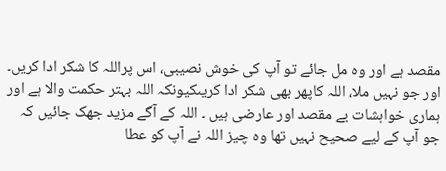مقصد ہے اور وہ مل جائے تو آپ کی خوش نصیبی، اس پراللہ کا شکر ادا کریں۔ اور جو نہیں ملا، اللہ کاپھر بھی شکر ادا کریںکیونکہ اللہ بہتر حکمت والا ہے اور ہماری خواہشات بے مقصد اور عارضی ہیں ۔ اللہ کے آگے مزید جھک جائیں کہ جو آپ کے لیے صحیح نہیں تھا وہ چیز اللہ نے آپ کو عطا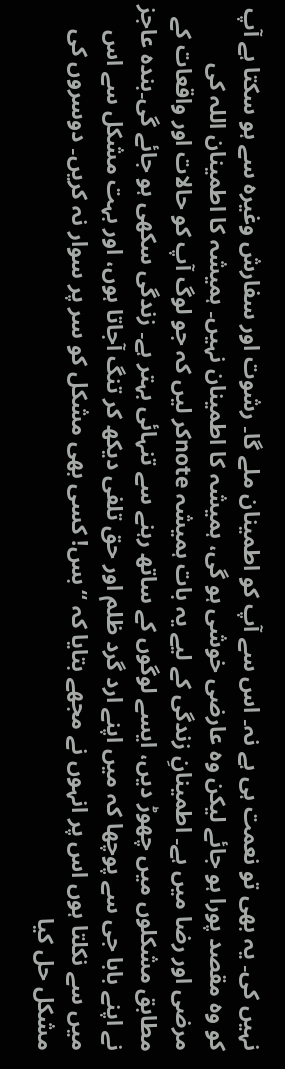نہیں کی۔ یہ بھی تو نعمت ہی ہے نہ۔ اس سے آپ کو اطمینان ملے گا۔ رشوت اور سفارش وغیرہ سے ہو سکتا ہے آپ کو وہ مقصد پورا ہو جائے لیکن وہ عارضی خوشی ہو گی، ہمیشہ کا اطمینان نہیں۔ ہمیشہ کا اطمینان اللہ کی مرضی اور رضا میں ہے۔ اطمینانِ زندگی کے لیے یہ بات ہمیشہ noteکر لیں کہ جو لوگ آپ کو حالات اور واقعات کے مطابق مشکلوں میں چھوڑ دیں، ایسے لوگوں کے ساتھ رہنے سے تنہائی بہتر ہے۔ زندگی سکھی ہو جائے گی۔بندہ عاجز نے اپنے بابا جی سے پوچھا کہ میں اپنے ارد گرد ظلم اور حق تلفی دیکھ کر تنگ آجاتا ہوں، اور بہت مشکل سے اس میں سے نکلتا ہوں اس پر انہوں نے مجھے بتایا کہ “بس! کسی بھی مشکل کو سر پر سوار نہ کریں۔ دوسروں کی مشکل حل کیا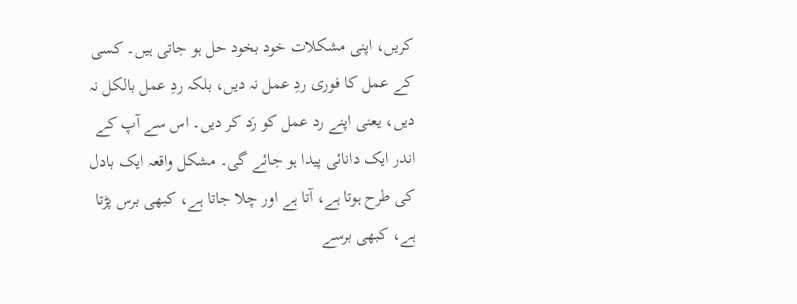کریں، اپنی مشکلات خود بخود حل ہو جاتی ہیں۔ کسی کے عمل کا فوری ردِ عمل نہ دیں، بلکہ ردِ عمل بالکل نہ دیں، یعنی اپنے رد عمل کو رَد کر دیں۔ اس سے آپ کے اندر ایک دانائی پیدا ہو جائے گی۔ مشکل واقعہ ایک بادل کی طرح ہوتا ہے، آتا ہے اور چلا جاتا ہے، کبھی برس پڑتا ہے، کبھی برسے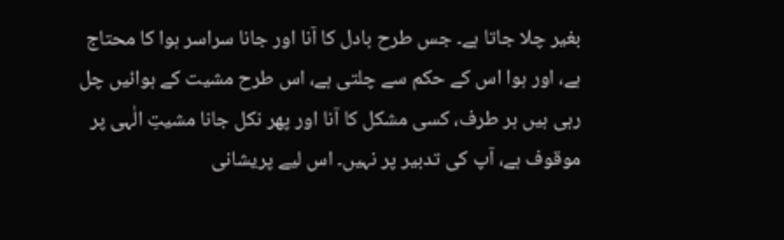بغیر چلا جاتا ہے۔ جس طرح بادل کا آنا اور جانا سراسر ہوا کا محتاج ہے، اور ہوا اس کے حکم سے چلتی ہے، اس طرح مشیت کے ہوائیں چل رہی ہیں ہر طرف، کسی مشکل کا آنا اور پھر نکل جانا مشیتِ الٰہی پر موقوف ہے، آپ کی تدبیر پر نہیں۔ اس لیے پریشانی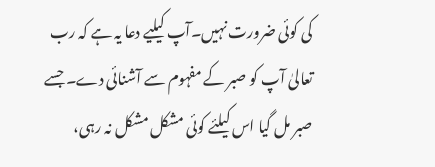کی کوئی ضرورت نہیں۔آپ کیلیے دعا یہ ہے کہ رب تعالیٰ آپ کو صبر کے مفہوم سے آشنائی دے۔ جسے صبر مل گیا اس کیلئے کوئی مشکل مشکل نہ رہی،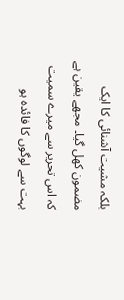بلکہ مشیت آشنائی کا ایک مضمون کھل گیا۔ مجھے یقین ہے کہ اس تحریر سے میرے سمیت بہت سے لوگوں کا فائدہ ہو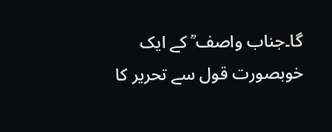گا۔جناب واصف ؒ کے ایک خوبصورت قول سے تحریر کا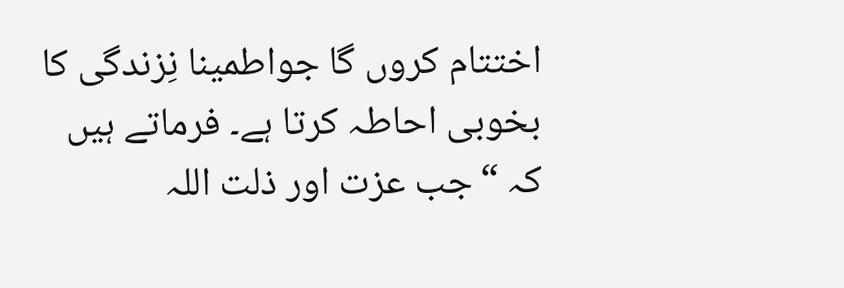اختتام کروں گا جواطمینا نِزندگی کا بخوبی احاطہ کرتا ہے۔ فرماتے ہیں کہ “جب عزت اور ذلت اللہ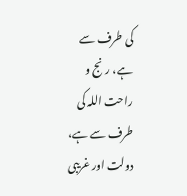کی طرف سے ہے، رنج و راحت اللہ کی طرف سے ہے، دولت اور غریبی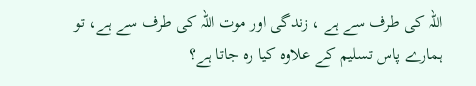اللہ کی طرف سے ہے ، زندگی اور موت اللہ کی طرف سے ہے، تو ہمارے پاس تسلیم کے علاوہ کیا رہ جاتا ہے؟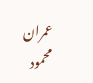عمران محمود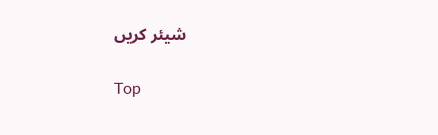شیئر کریں

Top